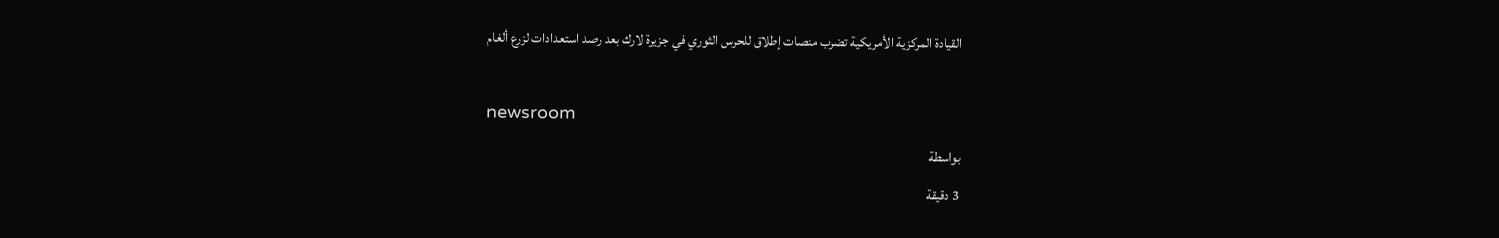القيادة المركزية الأمريكية تضرب منصات إطلاق للحرس الثوري في جزيرة لارك بعد رصد استعدادات لزرع ألغام

newsroom
بواسطة
3 دقيقة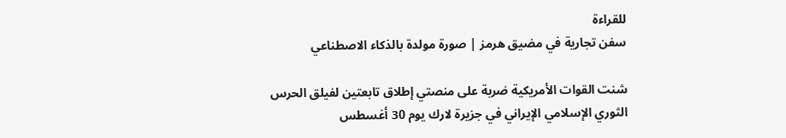للقراءة
سفن تجارية في مضيق هرمز | صورة مولدة بالذكاء الاصطناعي

شنت القوات الأمريكية ضربة على منصتي إطلاق تابعتين لفيلق الحرس الثوري الإسلامي الإيراني في جزيرة لارك يوم 30 أغسطس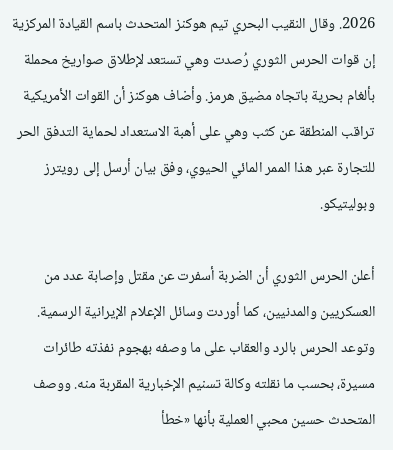2026. وقال النقيب البحري تيم هوكنز المتحدث باسم القيادة المركزية إن قوات الحرس الثوري رُصدت وهي تستعد لإطلاق صواريخ محملة بألغام بحرية باتجاه مضيق هرمز. وأضاف هوكنز أن القوات الأمريكية تراقب المنطقة عن كثب وهي على أهبة الاستعداد لحماية التدفق الحر للتجارة عبر هذا الممر المائي الحيوي، وفق بيان أرسل إلى رويترز وبوليتيكو.

أعلن الحرس الثوري أن الضربة أسفرت عن مقتل وإصابة عدد من العسكريين والمدنيين، كما أوردت وسائل الإعلام الإيرانية الرسمية. وتوعد الحرس بالرد والعقاب على ما وصفه بهجوم نفذته طائرات مسيرة، بحسب ما نقلته وكالة تسنيم الإخبارية المقربة منه. ووصف المتحدث حسين محبي العملية بأنها «خطأ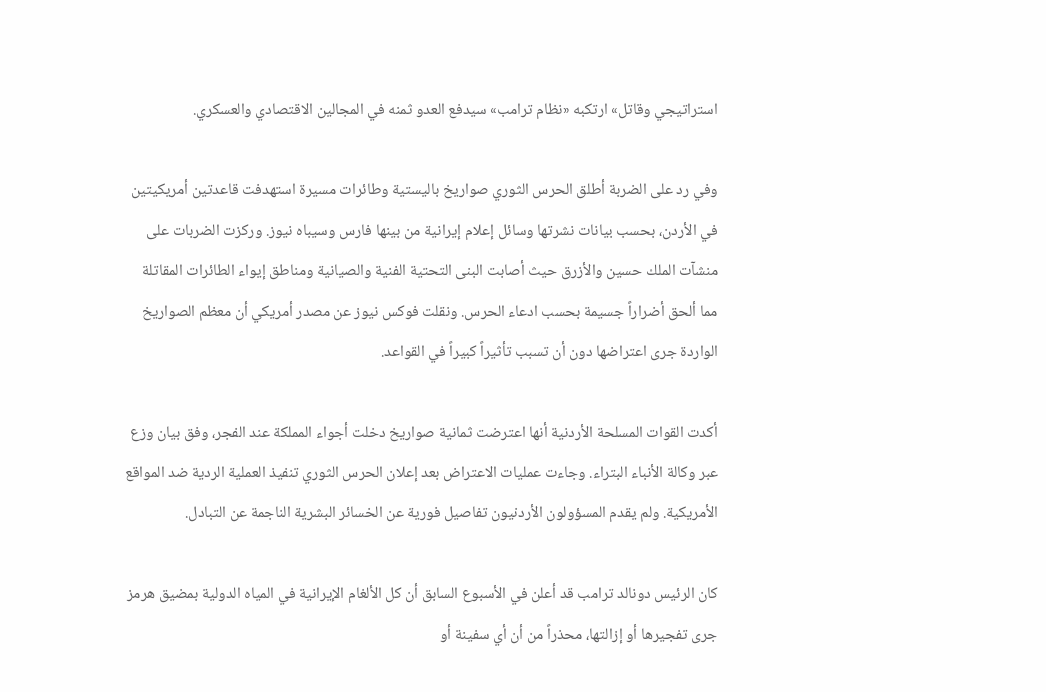استراتيجي وقاتل» ارتكبه «نظام ترامب» سيدفع العدو ثمنه في المجالين الاقتصادي والعسكري.

وفي رد على الضربة أطلق الحرس الثوري صواريخ باليستية وطائرات مسيرة استهدفت قاعدتين أمريكيتين في الأردن، بحسب بيانات نشرتها وسائل إعلام إيرانية من بينها فارس وسيباه نيوز. وركزت الضربات على منشآت الملك حسين والأزرق حيث أصابت البنى التحتية الفنية والصيانية ومناطق إيواء الطائرات المقاتلة مما ألحق أضراراً جسيمة بحسب ادعاء الحرس. ونقلت فوكس نيوز عن مصدر أمريكي أن معظم الصواريخ الواردة جرى اعتراضها دون أن تسبب تأثيراً كبيراً في القواعد.

أكدت القوات المسلحة الأردنية أنها اعترضت ثمانية صواريخ دخلت أجواء المملكة عند الفجر، وفق بيان وزع عبر وكالة الأنباء البتراء. وجاءت عمليات الاعتراض بعد إعلان الحرس الثوري تنفيذ العملية الردية ضد المواقع الأمريكية. ولم يقدم المسؤولون الأردنيون تفاصيل فورية عن الخسائر البشرية الناجمة عن التبادل.

كان الرئيس دونالد ترامب قد أعلن في الأسبوع السابق أن كل الألغام الإيرانية في المياه الدولية بمضيق هرمز جرى تفجيرها أو إزالتها، محذراً من أن أي سفينة أو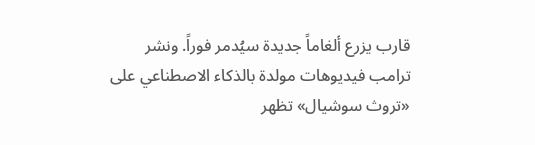قارب يزرع ألغاماً جديدة سيُدمر فوراً. ونشر ترامب فيديوهات مولدة بالذكاء الاصطناعي على «تروث سوشيال» تظهر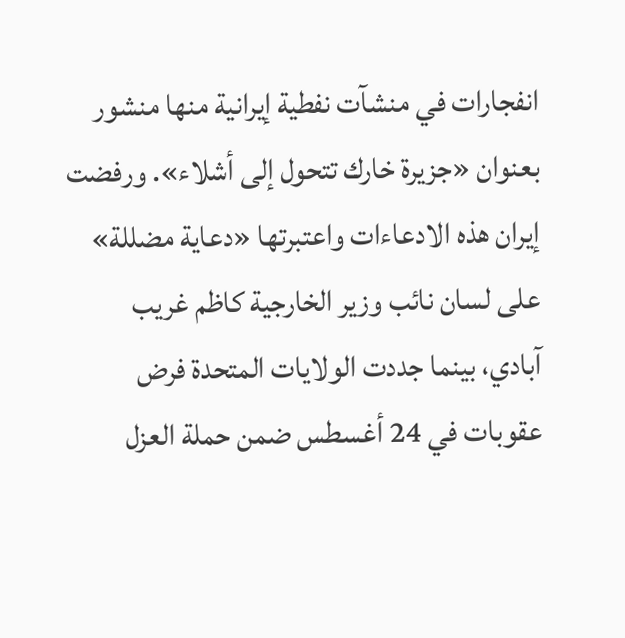انفجارات في منشآت نفطية إيرانية منها منشور بعنوان «جزيرة خارك تتحول إلى أشلاء». ورفضت إيران هذه الادعاءات واعتبرتها «دعاية مضللة» على لسان نائب وزير الخارجية كاظم غريب آبادي، بينما جددت الولايات المتحدة فرض عقوبات في 24 أغسطس ضمن حملة العزل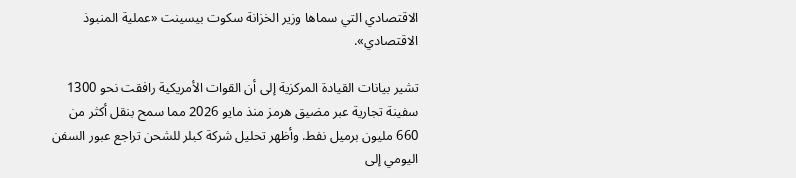الاقتصادي التي سماها وزير الخزانة سكوت بيسينت «عملية المنبوذ الاقتصادي».

تشير بيانات القيادة المركزية إلى أن القوات الأمريكية رافقت نحو 1300 سفينة تجارية عبر مضيق هرمز منذ مايو 2026 مما سمح بنقل أكثر من 660 مليون برميل نفط. وأظهر تحليل شركة كبلر للشحن تراجع عبور السفن اليومي إلى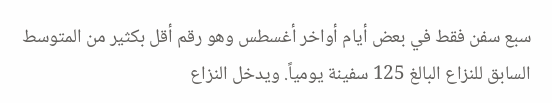سبع سفن فقط في بعض أيام أواخر أغسطس وهو رقم أقل بكثير من المتوسط السابق للنزاع البالغ 125 سفينة يومياً. ويدخل النزاع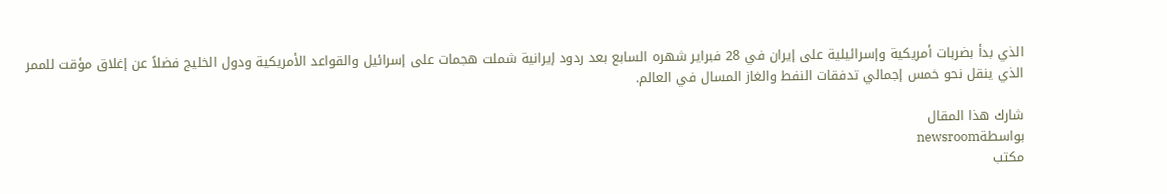الذي بدأ بضربات أمريكية وإسرائيلية على إيران في 28 فبراير شهره السابع بعد ردود إيرانية شملت هجمات على إسرائيل والقواعد الأمريكية ودول الخليج فضلاً عن إغلاق مؤقت للممر الذي ينقل نحو خمس إجمالي تدفقات النفط والغاز المسال في العالم.

شارك هذا المقال
بواسطةnewsroom
مكتب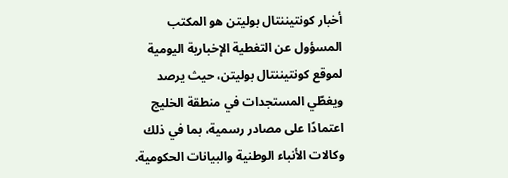أخبار كونتيننتال بوليتن هو المكتب المسؤول عن التغطية الإخبارية اليومية لموقع كونتيننتال بوليتن، حيث يرصد ويغطّي المستجدات في منطقة الخليج اعتمادًا على مصادر رسمية، بما في ذلك وكالات الأنباء الوطنية والبيانات الحكومية.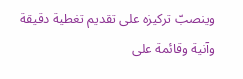وينصبّ تركيزه على تقديم تغطية دقيقة وآنية وقائمة على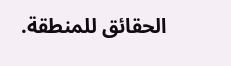الحقائق للمنطقة.